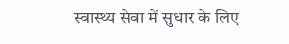स्वास्थ्य सेवा में सुधार के लिए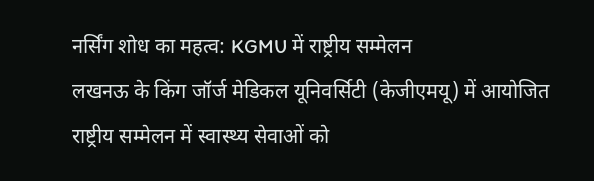नर्सिंग शोध का महत्व: KGMU में राष्ट्रीय सम्मेलन
लखनऊ के किंग जॉर्ज मेडिकल यूनिवर्सिटी (केजीएमयू) में आयोजित राष्ट्रीय सम्मेलन में स्वास्थ्य सेवाओं को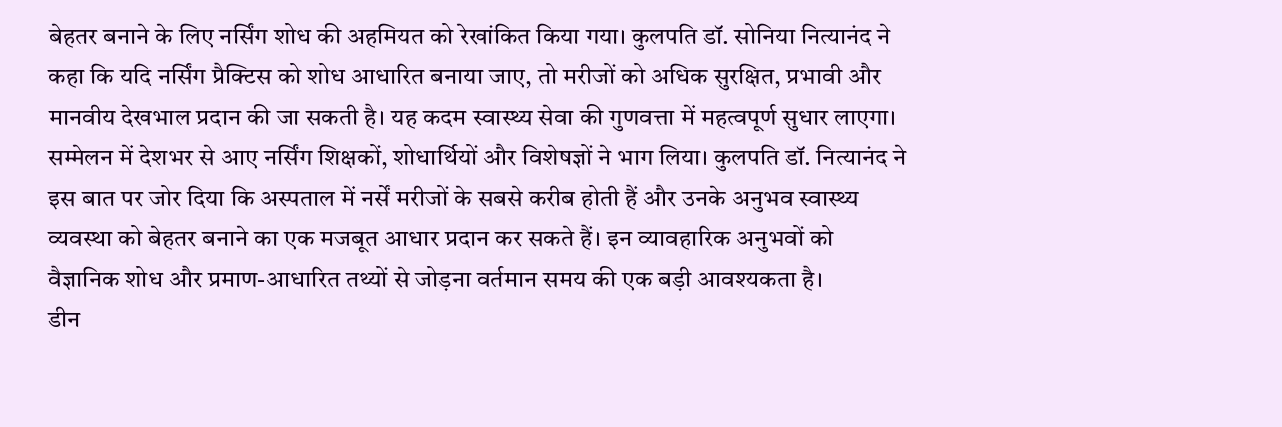बेहतर बनाने के लिए नर्सिंग शोध की अहमियत को रेखांकित किया गया। कुलपति डॉ. सोनिया नित्यानंद ने कहा कि यदि नर्सिंग प्रैक्टिस को शोध आधारित बनाया जाए, तो मरीजों को अधिक सुरक्षित, प्रभावी और मानवीय देखभाल प्रदान की जा सकती है। यह कदम स्वास्थ्य सेवा की गुणवत्ता में महत्वपूर्ण सुधार लाएगा।
सम्मेलन में देशभर से आए नर्सिंग शिक्षकों, शोधार्थियों और विशेषज्ञों ने भाग लिया। कुलपति डॉ. नित्यानंद ने इस बात पर जोर दिया कि अस्पताल में नर्सें मरीजों के सबसे करीब होती हैं और उनके अनुभव स्वास्थ्य व्यवस्था को बेहतर बनाने का एक मजबूत आधार प्रदान कर सकते हैं। इन व्यावहारिक अनुभवों को वैज्ञानिक शोध और प्रमाण-आधारित तथ्यों से जोड़ना वर्तमान समय की एक बड़ी आवश्यकता है।
डीन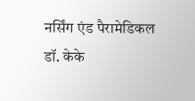नर्सिंग एंड पैरामेडिकल डॉ. केके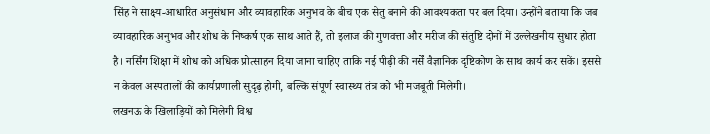सिंह ने साक्ष्य-आधारित अनुसंधान और व्यावहारिक अनुभव के बीच एक सेतु बनाने की आवश्यकता पर बल दिया। उन्होंने बताया कि जब व्यावहारिक अनुभव और शोध के निष्कर्ष एक साथ आते हैं, तो इलाज की गुणवत्ता और मरीज की संतुष्टि दोनों में उल्लेखनीय सुधार होता है। नर्सिंग शिक्षा में शोध को अधिक प्रोत्साहन दिया जाना चाहिए ताकि नई पीढ़ी की नर्सें वैज्ञानिक दृष्टिकोण के साथ कार्य कर सकें। इससे न केवल अस्पतालों की कार्यप्रणाली सुदृढ़ होगी, बल्कि संपूर्ण स्वास्थ्य तंत्र को भी मजबूती मिलेगी।
लखनऊ के खिलाड़ियों को मिलेगी विश्व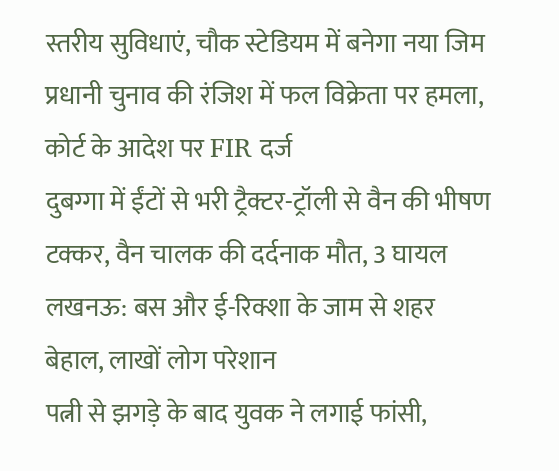स्तरीय सुविधाएं, चौक स्टेडियम में बनेगा नया जिम
प्रधानी चुनाव की रंजिश में फल विक्रेता पर हमला, कोर्ट के आदेश पर FIR दर्ज
दुबग्गा में ईंटों से भरी ट्रैक्टर-ट्रॉली से वैन की भीषण टक्कर, वैन चालक की दर्दनाक मौत, 3 घायल
लखनऊ: बस और ई-रिक्शा के जाम से शहर बेहाल, लाखों लोग परेशान
पत्नी से झगड़े के बाद युवक ने लगाई फांसी,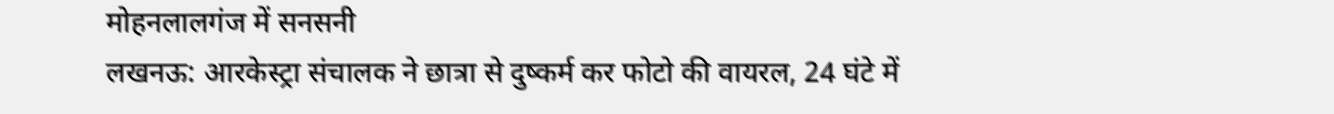मोहनलालगंज में सनसनी
लखनऊ: आरकेस्ट्रा संचालक ने छात्रा से दुष्कर्म कर फोटो की वायरल, 24 घंटे में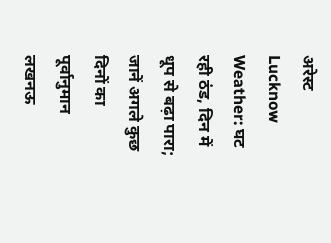अरेस्ट
Lucknow Weather: घट रही ठंड, दिन में धूप से बढ़ा पारा; जानें अगले कुछ दिनों का पूर्वानुमान
लखनऊ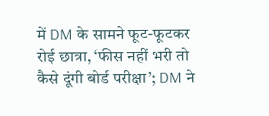में DM के सामने फूट-फूटकर रोई छात्रा, ‘फीस नहीं भरी तो कैसे दूंगी बोर्ड परीक्षा’; DM ने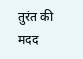तुरंत की मदद